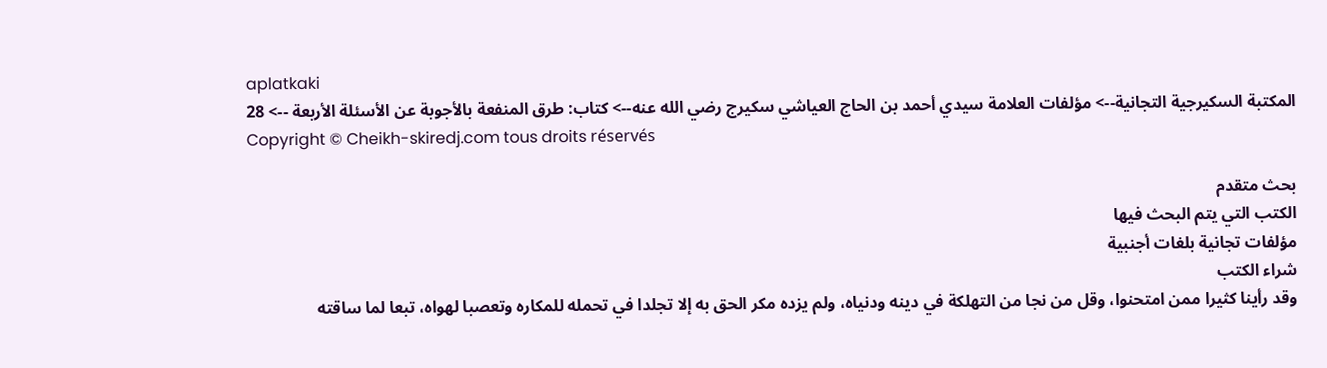aplatkaki
المكتبة السكيرجية التجانية--> مؤلفات العلامة سيدي أحمد بن الحاج العياشي سكيرج رضي الله عنه--> كتاب: طرق المنفعة بالأجوبة عن الأسئلة الأربعة --> 28
Copyright © Cheikh-skiredj.com tous droits réservés

بحث متقدم
الكتب التي يتم البحث فيها
مؤلفات تجانية بلغات أجنبية
شراء الكتب
وقد رأينا كثيرا ممن امتحنوا، وقل من نجا من التهلكة في دينه ودنياه، ولم يزده مكر الحق به إلا تجلدا في تحمله للمكاره وتعصبا لهواه، تبعا لما ساقته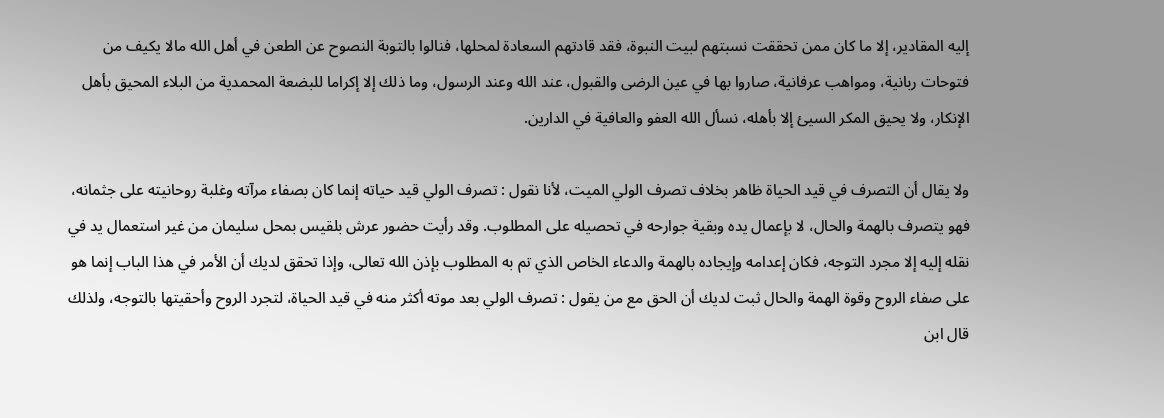إليه المقادير، إلا ما كان ممن تحققت نسبتهم لبيت النبوة، فقد قادتهم السعادة لمحلها، فنالوا بالتوبة النصوح عن الطعن في أهل الله مالا يكيف من فتوحات ربانية، ومواهب عرفانية، صاروا بها في عين الرضى والقبول، عند الله وعند الرسول، وما ذلك إلا إكراما للبضعة المحمدية من البلاء المحيق بأهل الإنكار، ولا يحيق المكر السيئ إلا بأهله، نسأل الله العفو والعافية في الدارين.

ولا يقال أن التصرف في قيد الحياة ظاهر بخلاف تصرف الولي الميت، لأنا نقول : تصرف الولي قيد حياته إنما كان بصفاء مرآته وغلبة روحانيته على جثمانه، فهو يتصرف بالهمة والحال، لا بإعمال يده وبقية جوارحه في تحصيله على المطلوب. وقد رأيت حضور عرش بلقيس بمحل سليمان من غير استعمال يد في نقله إليه إلا مجرد التوجه، فكان إعدامه وإيجاده بالهمة والدعاء الخاص الذي تم به المطلوب بإذن الله تعالى، وإذا تحقق لديك أن الأمر في هذا الباب إنما هو على صفاء الروح وقوة الهمة والحال ثبت لديك أن الحق مع من يقول : تصرف الولي بعد موته أكثر منه في قيد الحياة، لتجرد الروح وأحقيتها بالتوجه، ولذلك قال ابن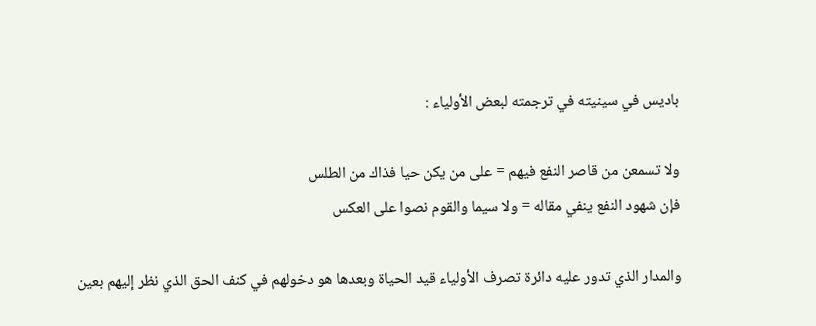باديس في سينيته في ترجمته لبعض الأولياء :

ولا تسمعن من قاصر النفع فيهم = على من يكن حيا فذاك من الطلس
فإن شهود النفع ينفي مقاله = ولا سيما والقوم نصوا على العكس

والمدار الذي تدور عليه دائرة تصرف الأولياء قيد الحياة وبعدها هو دخولهم في كنف الحق الذي نظر إليهم بعين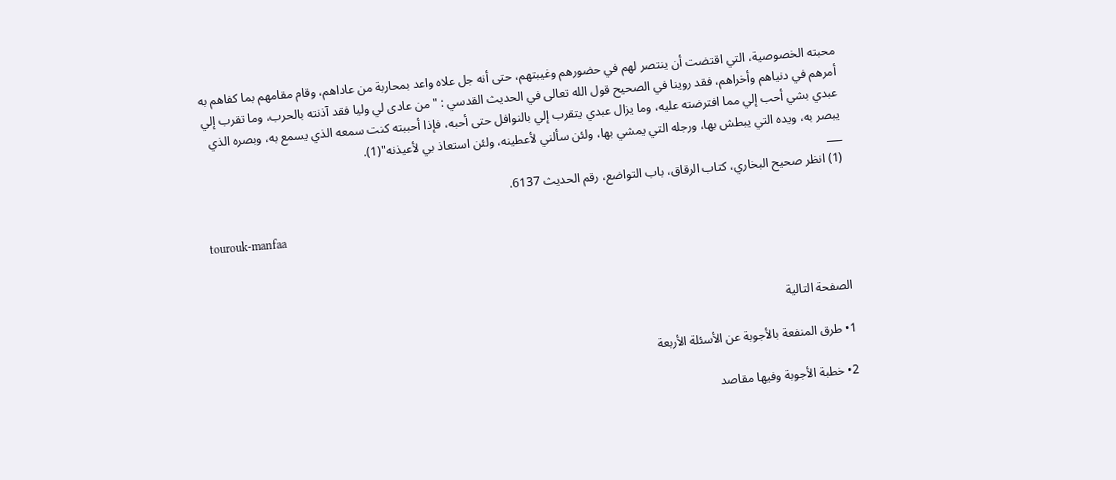محبته الخصوصية، التي اقتضت أن ينتصر لهم في حضورهم وغيبتهم، حتى أنه جل علاه واعد بمحاربة من عاداهم، وقام مقامهم بما كفاهم به أمرهم في دنياهم وأخراهم، فقد روينا في الصحيح قول الله تعالى في الحديث القدسي : "من عادى لي وليا فقد آذنته بالحرب، وما تقرب إلي عبدي بشي أحب إلي مما افترضته عليه، وما يزال عبدي يتقرب إلي بالنوافل حتى أحبه، فإذا أحببته كنت سمعه الذي يسمع به، وبصره الذي يبصر به، ويده التي يبطش بها، ورجله التي يمشي بها، ولئن سألني لأعطينه، ولئن استعاذ بي لأعيذنه"(1).
___
(1) انظر صحيح البخاري، كتاب الرقاق، باب التواضع، رقم الحديث 6137.

tourouk-manfaa



الصفحة التالية

1• طرق المنفعة بالأجوبة عن الأسئلة الأربعة

2• خطبة الأجوبة وفيها مقاصد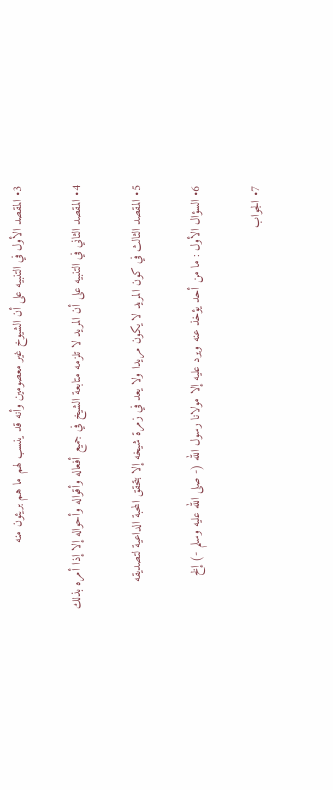3• المقصد الأول في التنبيه على أن الشيوخ غير معصومين وأنه قد ينسب لهم ما هم بريئون منه

4• المقصد الثاني في التنبيه على أن المريد لا تلزمه متابعة الشيخ في جميع أفعاله وأقواله وأحواله إلا إذا أمره بذلك

5• المقصد الثالث في كون المريد لا يكون مريدا ولا يعد في زمرة شيخه إلا بتحقق المحبة الداعية لتصديقه

6• السؤال الأول : ما من أحد يؤخذ عنه ويرد عليه إلا مولانا رسول الله (- صلى الله عليه وسلم -) إلخ

7• الجواب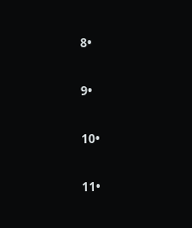8•

9•

10•

11•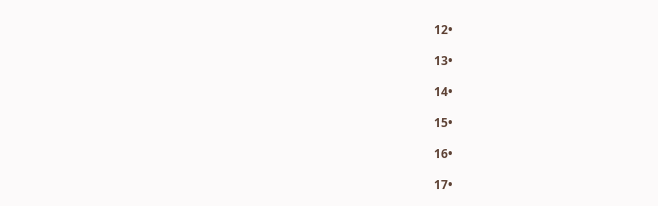12•

13•

14•

15•

16•

17•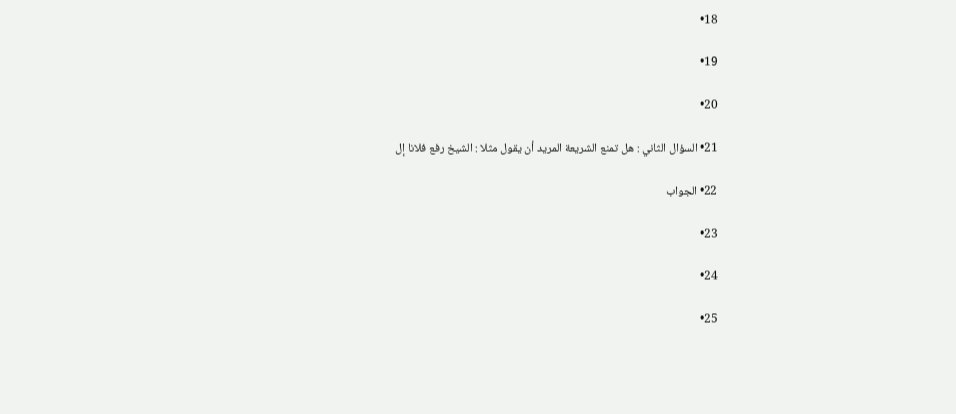18•

19•

20•

21• السؤال الثاني : هل تمنع الشريعة المريد أن يقول مثلا : الشيخ رفع فلانا إل

22• الجواب

23•

24•

25•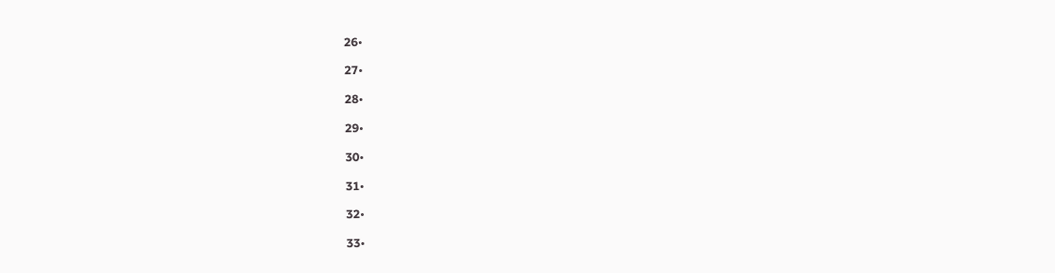26•

27•

28•

29•

30•

31•

32•

33•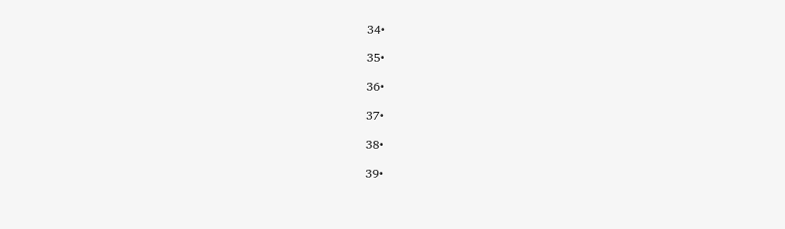34•

35•

36•

37•

38•

39•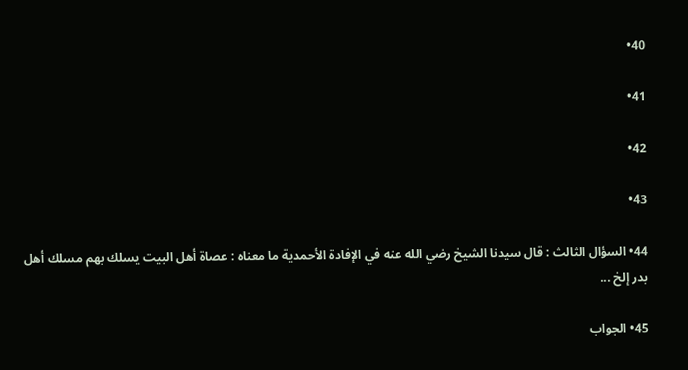40•

41•

42•

43•

44• السؤال الثالث : قال سيدنا الشيخ رضي الله عنه في الإفادة الأحمدية ما معناه : عصاة أهل البيت يسلك بهم مسلك أهل بدر إلخ ...

45• الجواب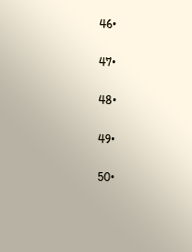46•

47•

48•

49•

50•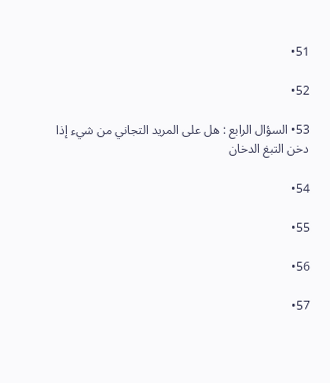51•

52•

53• السؤال الرابع : هل على المريد التجاني من شيء إذا دخن التبغ الدخان

54•

55•

56•

57•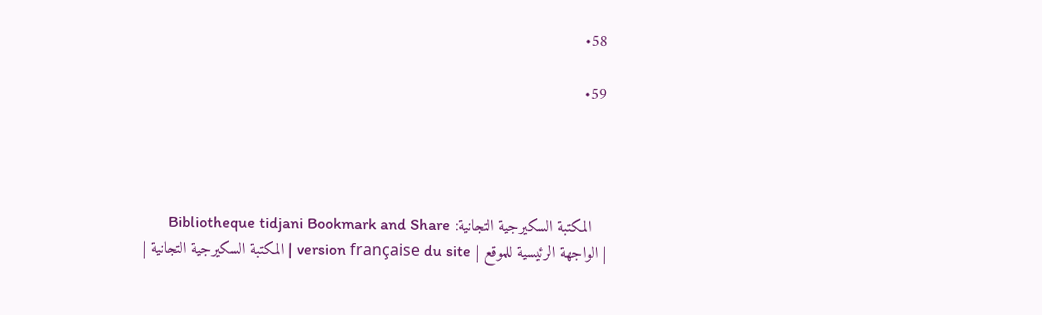58•

59•




   المكتبة السكيرجية التجانية: Bibliotheque tidjani Bookmark and Share
| الواجهة الرئيسية للموقع | version française du site | المكتبة السكيرجية التجانية |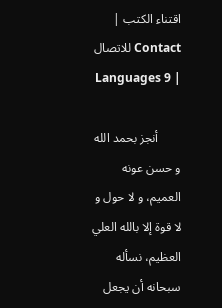اقتناء الكتب | Contact للاتصال | 9 Languages

       أنجز بحمد الله و حسن عونه العميم، و لا حول و لا قوة إلا بالله العلي العظيم، نسأله سبحانه أن يجعل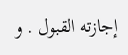إجازته القبول . و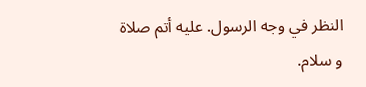النظر في وجه الرسول. عليه أتم صلاة و سلام.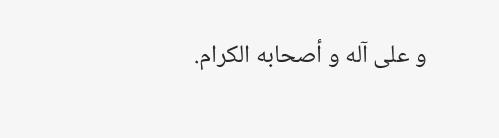و على آله و أصحابه الكرام.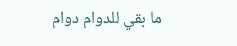ما بقي للدوام دوام